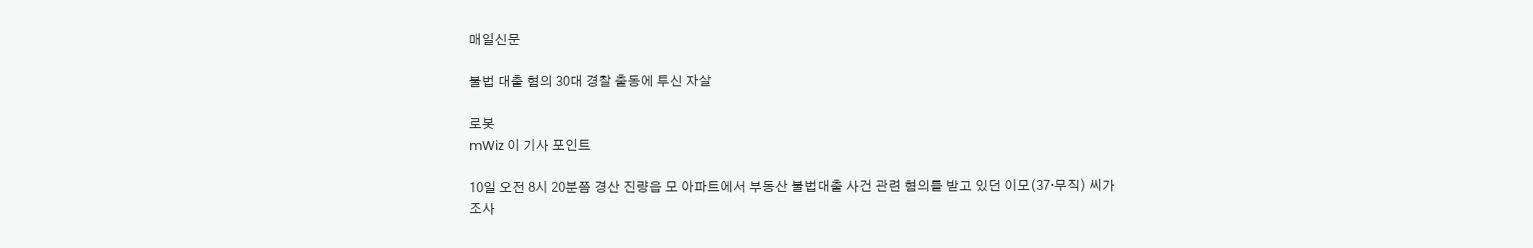매일신문

불법 대출 혐의 30대 경찰 출동에 투신 자살

로봇
mWiz 이 기사 포인트

10일 오전 8시 20분쯤 경산 진량읍 모 아파트에서 부동산 불법대출 사건 관련 혐의를 받고 있던 이모(37·무직) 씨가 조사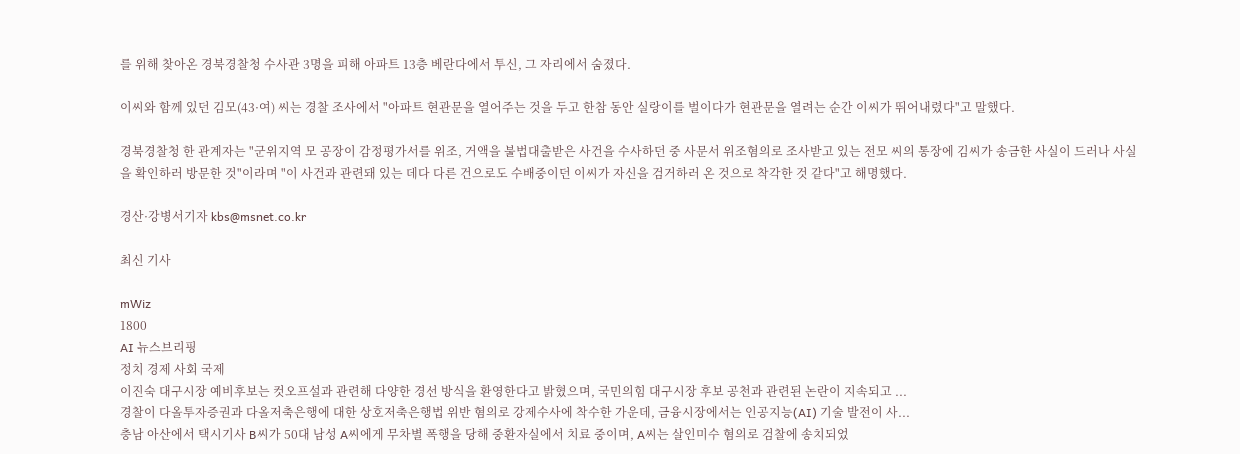를 위해 찾아온 경북경찰청 수사관 3명을 피해 아파트 13층 베란다에서 투신, 그 자리에서 숨졌다.

이씨와 함께 있던 김모(43·여) 씨는 경찰 조사에서 "아파트 현관문을 열어주는 것을 두고 한참 동안 실랑이를 벌이다가 현관문을 열려는 순간 이씨가 뛰어내렸다"고 말했다.

경북경찰청 한 관계자는 "군위지역 모 공장이 감정평가서를 위조, 거액을 불법대출받은 사건을 수사하던 중 사문서 위조혐의로 조사받고 있는 전모 씨의 통장에 김씨가 송금한 사실이 드러나 사실을 확인하러 방문한 것"이라며 "이 사건과 관련돼 있는 데다 다른 건으로도 수배중이던 이씨가 자신을 검거하러 온 것으로 착각한 것 같다"고 해명했다.

경산·강병서기자 kbs@msnet.co.kr

최신 기사

mWiz
1800
AI 뉴스브리핑
정치 경제 사회 국제
이진숙 대구시장 예비후보는 컷오프설과 관련해 다양한 경선 방식을 환영한다고 밝혔으며, 국민의힘 대구시장 후보 공천과 관련된 논란이 지속되고 ...
경찰이 다올투자증권과 다올저축은행에 대한 상호저축은행법 위반 혐의로 강제수사에 착수한 가운데, 금융시장에서는 인공지능(AI) 기술 발전이 사...
충남 아산에서 택시기사 B씨가 50대 남성 A씨에게 무차별 폭행을 당해 중환자실에서 치료 중이며, A씨는 살인미수 혐의로 검찰에 송치되었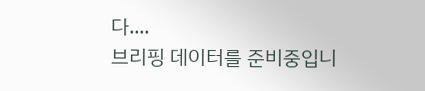다....
브리핑 데이터를 준비중입니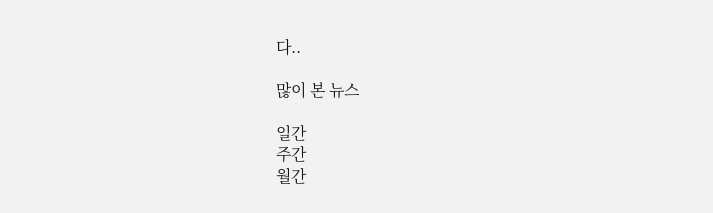다..

많이 본 뉴스

일간
주간
월간